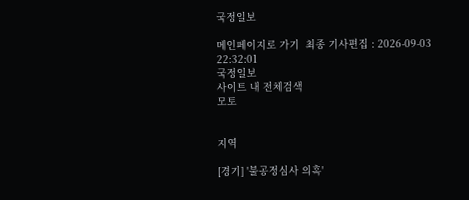국정일보

메인페이지로 가기  최종 기사편집 : 2026-09-03 22:32:01
국정일보
사이트 내 전체검색
모토


지역

[경기] '불공정심사 의혹'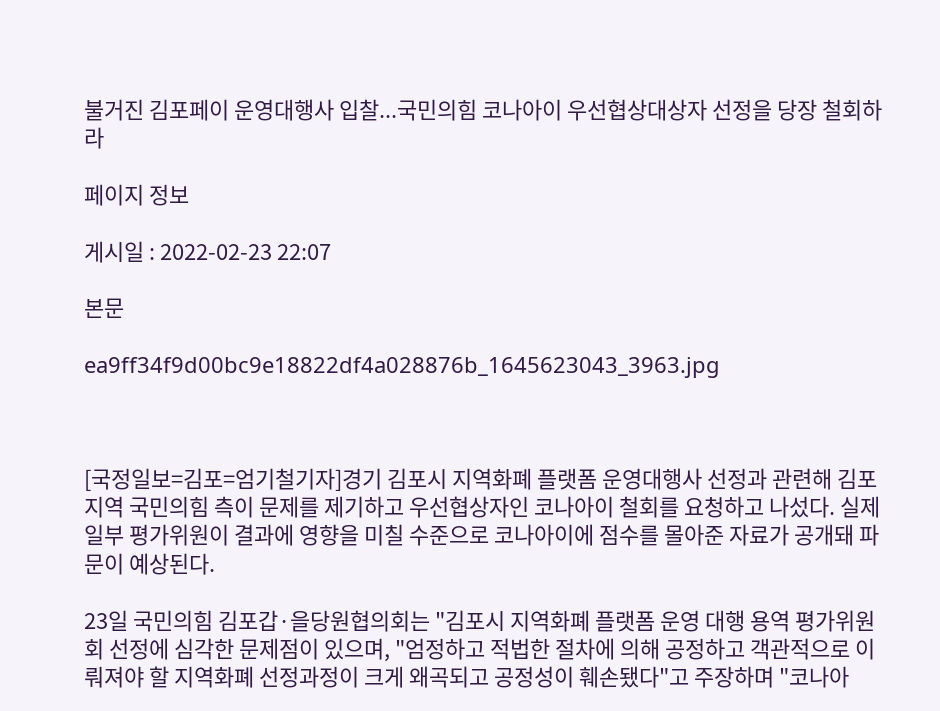불거진 김포페이 운영대행사 입찰...국민의힘 코나아이 우선협상대상자 선정을 당장 철회하라

페이지 정보

게시일 : 2022-02-23 22:07

본문

ea9ff34f9d00bc9e18822df4a028876b_1645623043_3963.jpg



[국정일보=김포=엄기철기자]경기 김포시 지역화폐 플랫폼 운영대행사 선정과 관련해 김포지역 국민의힘 측이 문제를 제기하고 우선협상자인 코나아이 철회를 요청하고 나섰다. 실제 일부 평가위원이 결과에 영향을 미칠 수준으로 코나아이에 점수를 몰아준 자료가 공개돼 파문이 예상된다.

23일 국민의힘 김포갑·을당원협의회는 "김포시 지역화폐 플랫폼 운영 대행 용역 평가위원회 선정에 심각한 문제점이 있으며, "엄정하고 적법한 절차에 의해 공정하고 객관적으로 이뤄져야 할 지역화폐 선정과정이 크게 왜곡되고 공정성이 훼손됐다"고 주장하며 "코나아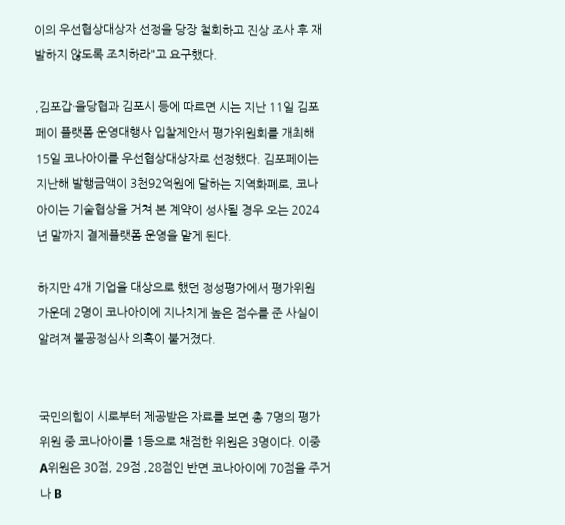이의 우선협상대상자 선정을 당장 철회하고 진상 조사 후 재발하지 않도록 조치하라"고 요구했다.

,김포갑·을당협과 김포시 등에 따르면 시는 지난 11일 김포페이 플랫폼 운영대행사 입찰제안서 평가위원회를 개최해 15일 코나아이를 우선협상대상자로 선정했다. 김포페이는 지난해 발행금액이 3천92억원에 달하는 지역화폐로, 코나아이는 기술협상을 거쳐 본 계약이 성사될 경우 오는 2024년 말까지 결제플랫폼 운영을 맡게 된다.

하지만 4개 기업을 대상으로 했던 정성평가에서 평가위원 가운데 2명이 코나아이에 지나치게 높은 점수를 준 사실이 알려져 불공정심사 의혹이 불거졌다.


국민의힘이 시로부터 제공받은 자료를 보면 총 7명의 평가위원 중 코나아이를 1등으로 채점한 위원은 3명이다. 이중 A위원은 30점, 29점 ,28점인 반면 코나아이에 70점을 주거나 B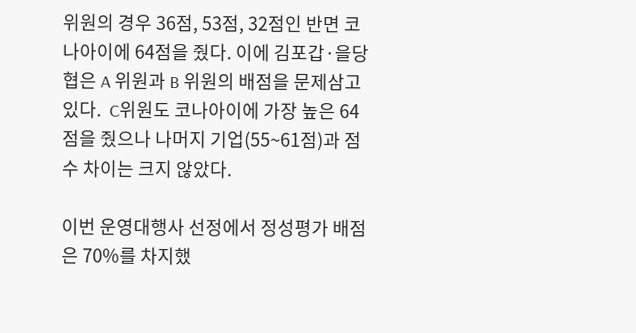위원의 경우 36점, 53점, 32점인 반면 코나아이에 64점을 줬다. 이에 김포갑·을당협은 A 위원과 B 위원의 배점을 문제삼고 있다.  C위원도 코나아이에 가장 높은 64점을 줬으나 나머지 기업(55~61점)과 점수 차이는 크지 않았다.

이번 운영대행사 선정에서 정성평가 배점은 70%를 차지했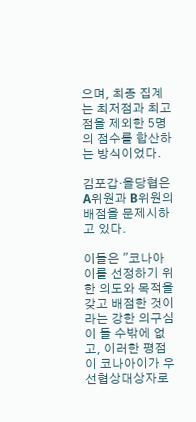으며, 최종 집계는 최저점과 최고점을 제외한 5명의 점수를 합산하는 방식이었다.

김포갑·을당협은 A위원과 B위원의 배점을 문제시하고 있다.

이들은 "코나아이를 선정하기 위한 의도와 목적을 갖고 배점한 것이라는 강한 의구심이 들 수밖에 없고, 이러한 평점이 코나아이가 우선협상대상자로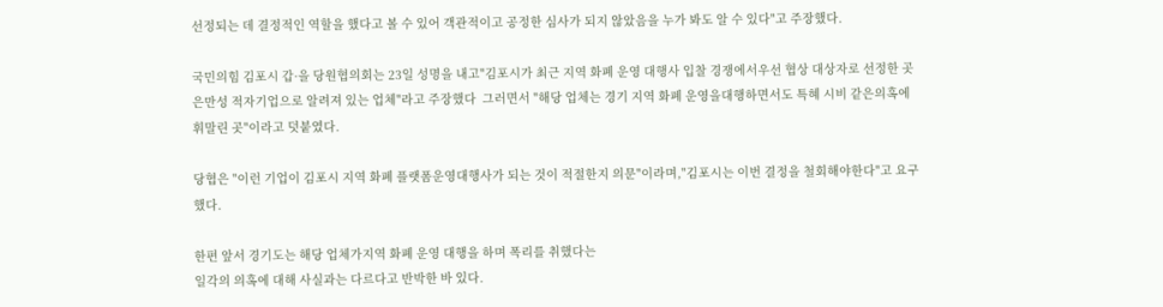선정되는 데 결정적인 역할을 했다고 볼 수 있어 객관적이고 공정한 심사가 되지 않았음을 누가 봐도 알 수 있다"고 주장했다.

국민의힘 김포시 갑·을 당원협의회는 23일 성명을 내고"김포시가 최근 지역 화폐 운영 대행사 입찰 경쟁에서우선 협상 대상자로 선정한 곳은만성 적자기업으로 알려져 있는 업체"라고 주장했다  그러면서 "해당 업체는 경기 지역 화폐 운영을대행하면서도 특혜 시비 같은의혹에 휘말린 곳"이라고 덧붙였다.

당협은 "이런 기업이 김포시 지역 화폐 플랫폼운영대행사가 되는 것이 적절한지 의문"이라며,"김포시는 이번 결정을 철회해야한다"고 요구했다.

한편 앞서 경기도는 해당 업체가지역 화폐 운영 대행을 하며 폭리를 취했다는
일각의 의혹에 대해 사실과는 다르다고 반박한 바 있다.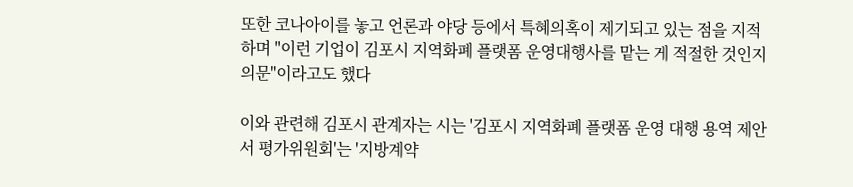또한 코나아이를 놓고 언론과 야당 등에서 특혜의혹이 제기되고 있는 점을 지적하며 "이런 기업이 김포시 지역화폐 플랫폼 운영대행사를 맡는 게 적절한 것인지 의문"이라고도 했다

이와 관련해 김포시 관계자는 시는 '김포시 지역화폐 플랫폼 운영 대행 용역 제안서 평가위원회'는 '지방계약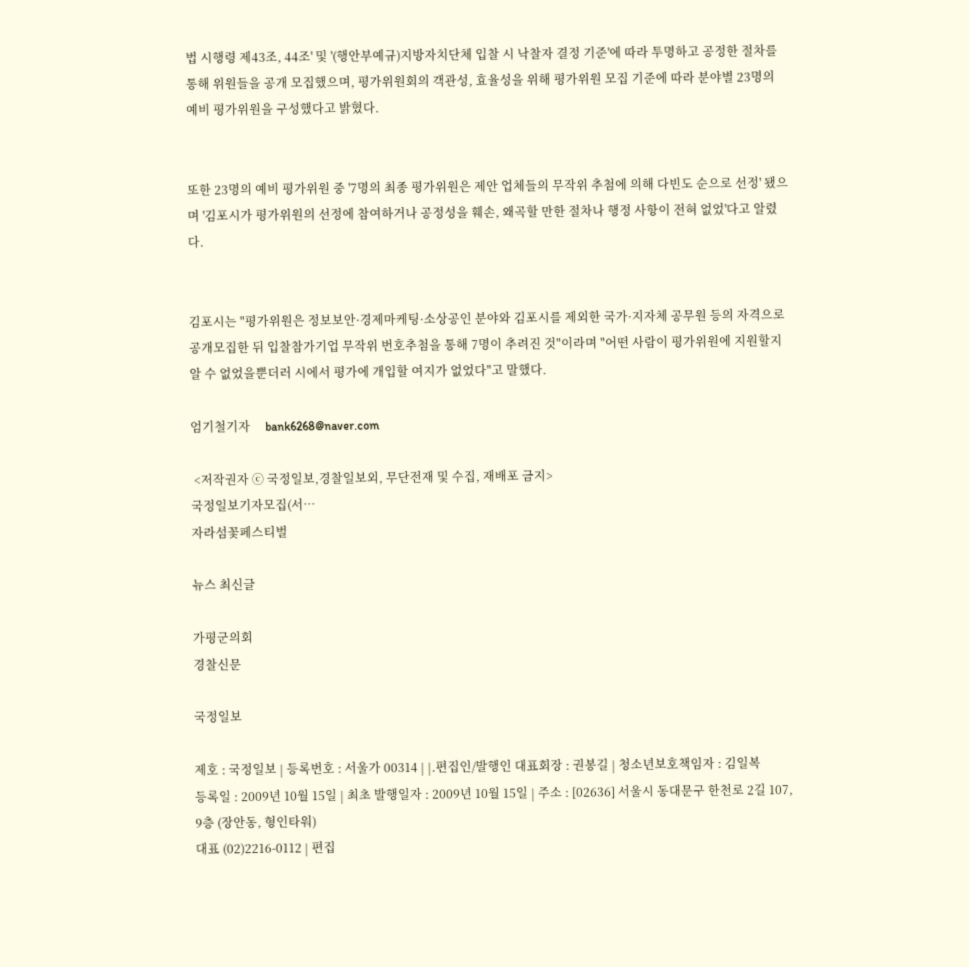법 시행령 제43조, 44조' 및 '(행안부예규)지방자치단체 입찰 시 낙찰자 결정 기준'에 따라 투명하고 공정한 절차를 통해 위원들을 공개 모집했으며, 평가위원회의 객관성, 효율성을 위해 평가위원 모집 기준에 따라 분야별 23명의 예비 평가위원을 구성했다고 밝혔다.


또한 23명의 예비 평가위원 중 '7명의 최종 평가위원은 제안 업체들의 무작위 추첨에 의해 다빈도 순으로 선정' 됐으며 '김포시가 평가위원의 선정에 참여하거나 공정성을 훼손, 왜곡할 만한 절차나 행정 사항이 전혀 없었'다고 알렸다.


김포시는 "평가위원은 정보보안·경제마케팅·소상공인 분야와 김포시를 제외한 국가·지자체 공무원 등의 자격으로 공개모집한 뒤 입찰참가기업 무작위 번호추첨을 통해 7명이 추려진 것"이라며 "어떤 사람이 평가위원에 지원할지 알 수 없었을뿐더러 시에서 평가에 개입할 여지가 없었다"고 말했다.

엄기철기자     bank6268@naver.com

 <저작권자 ⓒ 국정일보,경찰일보외, 무단전재 및 수집, 재배포 금지>
국정일보기자모집(서…
자라섬꽃페스티벌

뉴스 최신글

가평군의회
경찰신문

국정일보

제호 : 국정일보 | 등록번호 : 서울가 00314 | |.편집인/발행인 대표회장 : 권봉길 | 청소년보호책임자 : 김일복
등록일 : 2009년 10월 15일 | 최초 발행일자 : 2009년 10월 15일 | 주소 : [02636] 서울시 동대문구 한천로 2길 107, 9층 (장안동, 형인타워)
대표 (02)2216-0112 | 편집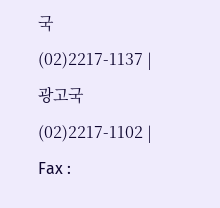국 (02)2217-1137 | 광고국 (02)2217-1102 | Fax :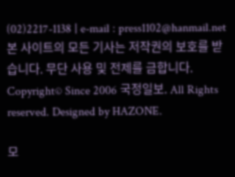(02)2217-1138 | e-mail : press1102@hanmail.net
본 사이트의 모든 기사는 저작권의 보호를 받습니다. 무단 사용 및 전제를 금합니다.
Copyright© Since 2006 국정일보. All Rights reserved. Designed by HAZONE.

모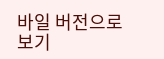바일 버전으로 보기